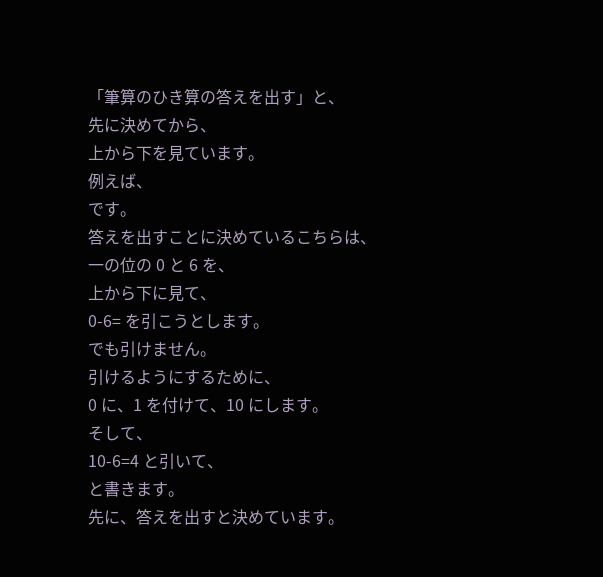「筆算のひき算の答えを出す」と、
先に決めてから、
上から下を見ています。
例えば、
です。
答えを出すことに決めているこちらは、
一の位の 0 と 6 を、
上から下に見て、
0-6= を引こうとします。
でも引けません。
引けるようにするために、
0 に、1 を付けて、10 にします。
そして、
10-6=4 と引いて、
と書きます。
先に、答えを出すと決めています。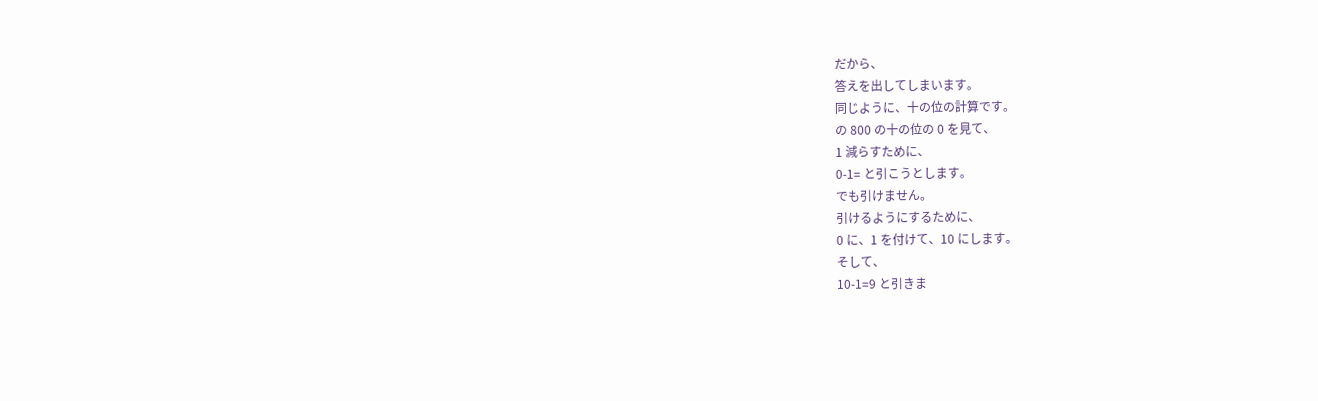だから、
答えを出してしまいます。
同じように、十の位の計算です。
の 800 の十の位の 0 を見て、
1 減らすために、
0-1= と引こうとします。
でも引けません。
引けるようにするために、
0 に、1 を付けて、10 にします。
そして、
10-1=9 と引きま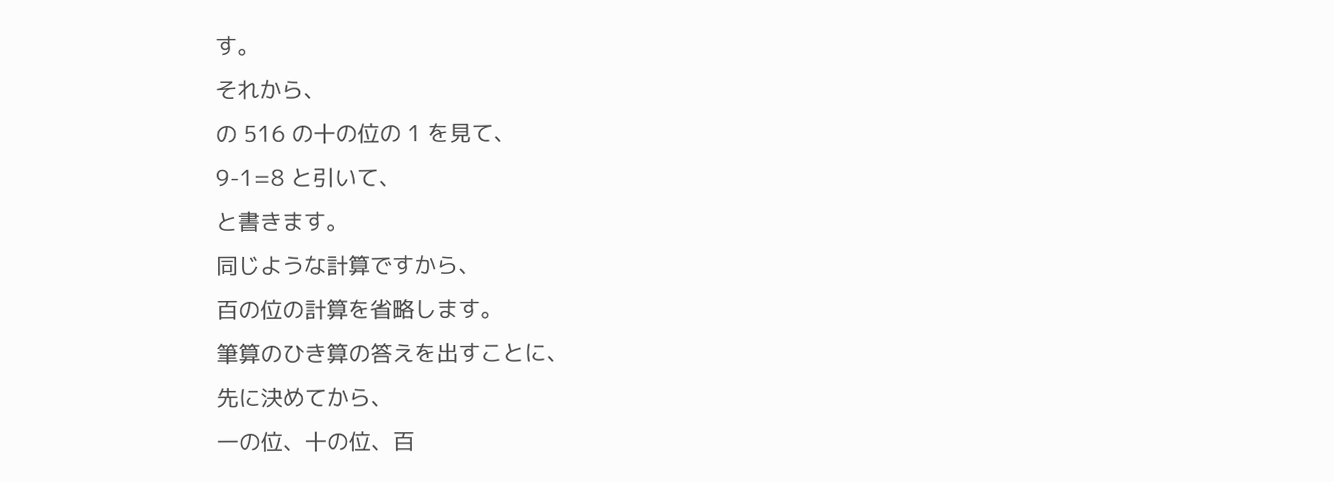す。
それから、
の 516 の十の位の 1 を見て、
9-1=8 と引いて、
と書きます。
同じような計算ですから、
百の位の計算を省略します。
筆算のひき算の答えを出すことに、
先に決めてから、
一の位、十の位、百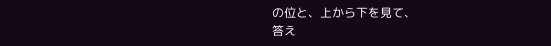の位と、上から下を見て、
答え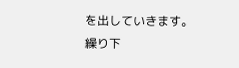を出していきます。
繰り下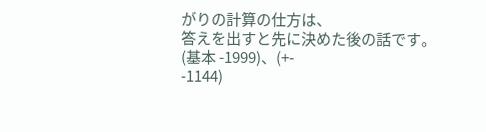がりの計算の仕方は、
答えを出すと先に決めた後の話です。
(基本 -1999)、(+-
-1144)